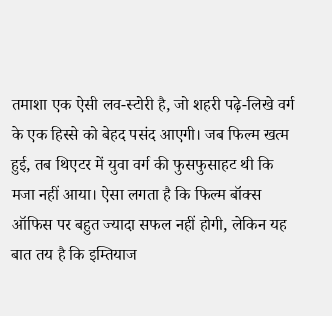तमाशा एक ऐसी लव-स्टोरी है, जो शहरी पढ़े-लिखे वर्ग के एक हिस्से को बेहद पसंद आएगी। जब फिल्म खत्म हुई, तब थिएटर में युवा वर्ग की फुसफुसाहट थी कि मजा नहीं आया। ऐसा लगता है कि फिल्म बॉक्स ऑफिस पर बहुत ज्यादा सफल नहीं होगी, लेकिन यह बात तय है कि इम्तियाज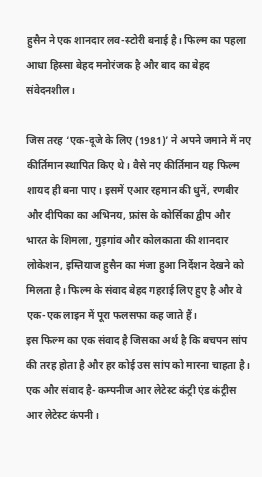हुसैन ने एक शानदार लव-स्टोरी बनाई है। फिल्म का पहला आधा हिस्सा बेहद मनोरंजक है और बाद का बेहद संवेदनशील।

जिस तरह ‘एक-दूजे के लिए (1981)’ ने अपने जमाने में नए कीर्तिमान स्थापित किए थे। वैसे नए कीर्तिमान यह फिल्म शायद ही बना पाए। इसमें एआर रहमान की धुनें, रणबीर और दीपिका का अभिनय, फ्रांस के कोर्सिका द्वीप और भारत के शिमला, गुड़गांव और कोलकाता की शानदार लोकेशन, इम्तियाज हुसैन का मंजा हुआ निर्देशन देखने को मिलता है। फिल्म के संवाद बेहद गहराई लिए हुए है और वे एक-एक लाइन में पूरा फलसफा कह जाते हैं।
इस फिल्म का एक संवाद है जिसका अर्थ है कि बचपन सांप की तरह होता है और हर कोई उस सांप को मारना चाहता है। एक और संवाद है- कम्पनीज आर लेटेस्ट कंट्री एंड कंट्रीस आर लेटेस्ट कंपनी।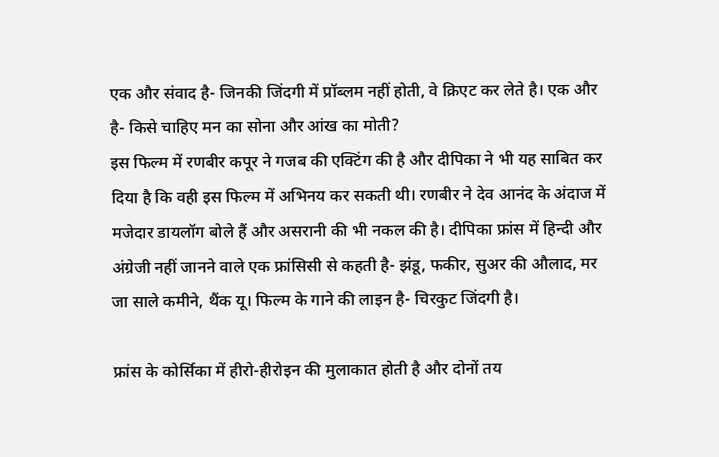एक और संवाद है- जिनकी जिंदगी में प्रॉब्लम नहीं होती, वे क्रिएट कर लेते है। एक और है- किसे चाहिए मन का सोना और आंख का मोती?
इस फिल्म में रणबीर कपूर ने गजब की एक्टिंग की है और दीपिका ने भी यह साबित कर दिया है कि वही इस फिल्म में अभिनय कर सकती थी। रणबीर ने देव आनंद के अंदाज में मजेदार डायलॉग बोले हैं और असरानी की भी नकल की है। दीपिका फ्रांस में हिन्दी और अंग्रेजी नहीं जानने वाले एक फ्रांसिसी से कहती है- झंडू, फकीर, सुअर की औलाद, मर जा साले कमीने, थैंक यू। फिल्म के गाने की लाइन है- चिरकुट जिंदगी है।

फ्रांस के कोर्सिका में हीरो-हीरोइन की मुलाकात होती है और दोनों तय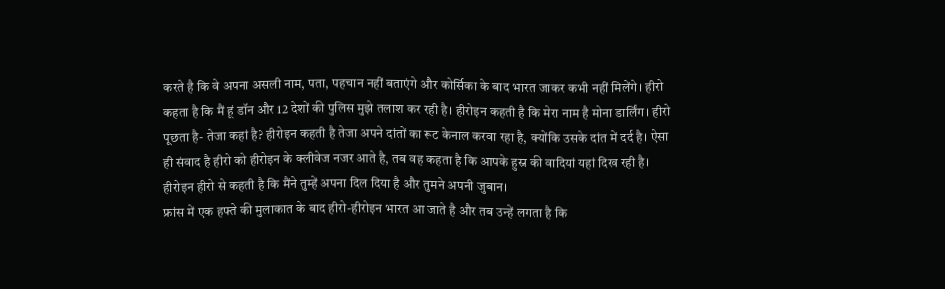करते है कि वे अपना असली नाम, पता, पहचान नहीं बताएंगे और कोर्सिका के बाद भारत जाकर कभी नहीं मिलेंगे। हीरो कहता है कि मैं हूं डॉन और 12 देशों की पुलिस मुझे तलाश कर रही है। हीरोइन कहती है कि मेरा नाम है मोना डार्लिंग। हीरो पूछता है- तेजा कहां है? हीरोइन कहती है तेजा अपने दांतों का रूट केनाल करवा रहा है, क्योंकि उसके दांत में दर्द है। ऐसा ही संवाद है हीरो को हीरोइन के क्लीवेज नजर आते है, तब वह कहता है कि आपके हुस्न की वादियां यहां दिख रही है। हीरोइन हीरो से कहती है कि मैंने तुम्हें अपना दिल दिया है और तुमने अपनी जुबान।
फ्रांस में एक हफ्ते की मुलाकात के बाद हीरो-हीरोइन भारत आ जाते है और तब उन्हें लगता है कि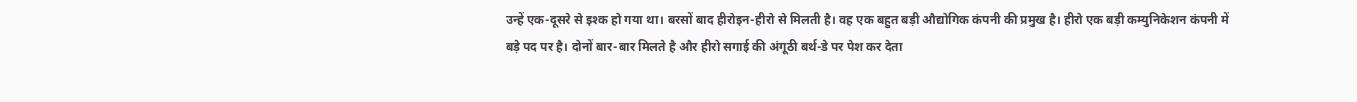उन्हें एक-दूसरे से इश्क हो गया था। बरसों बाद हीरोइन-हीरो से मिलती है। वह एक बहुत बड़ी औद्योगिक कंपनी की प्रमुख है। हीरो एक बड़ी कम्युनिकेशन कंपनी में बड़े पद पर है। दोनों बार-बार मिलते है और हीरो सगाई की अंगूठी बर्थ-डे पर पेश कर देता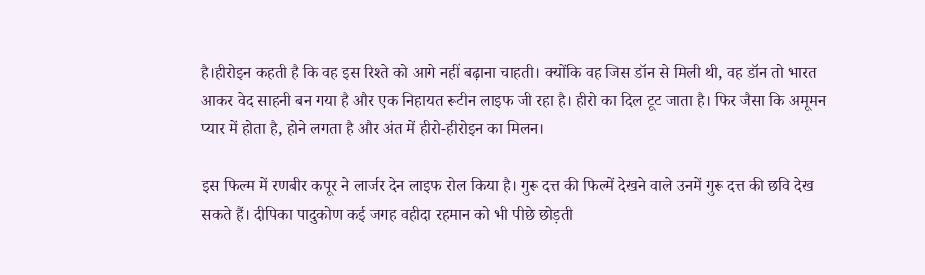है।हीरोइन कहती है कि वह इस रिश्ते को आगे नहीं बढ़ाना चाहती। क्योंकि वह जिस डॉन से मिली थी, वह डॉन तो भारत आकर वेद साहनी बन गया है और एक निहायत रूटीन लाइफ जी रहा है। हीरो का दिल टूट जाता है। फिर जैसा कि अमूमन प्यार में होता है, होने लगता है और अंत में हीरो-हीरोइन का मिलन।

इस फिल्म में रणबीर कपूर ने लार्जर देन लाइफ रोल किया है। गुरू दत्त की फिल्में देखने वाले उनमें गुरू दत्त की छवि देख सकते हैं। दीपिका पादुकोण कई जगह वहीदा रहमान को भी पीछे छोड़ती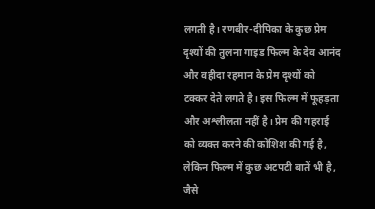लगती है। रणबीर-दीपिका के कुछ प्रेम दृश्यों की तुलना गाइड फिल्म के देव आनंद और वहीदा रहमान के प्रेम दृश्यों को टक्कर देते लगते है। इस फिल्म में फूहड़ता और अश्लीलता नहीं है। प्रेम की गहराई को व्यक्त करने की कोशिश की गई है, लेकिन फिल्म में कुछ अटपटी बातें भी है, जैसे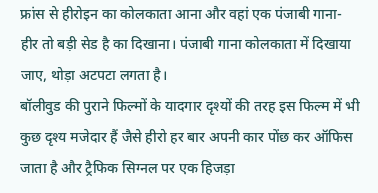फ्रांस से हीरोइन का कोलकाता आना और वहां एक पंजाबी गाना- हीर तो बड़ी सेड है का दिखाना। पंजाबी गाना कोलकाता में दिखाया जाए, थोड़ा अटपटा लगता है।
बॉलीवुड की पुराने फिल्मों के यादगार दृश्यों की तरह इस फिल्म में भी कुछ दृश्य मजेदार हैं जैसे हीरो हर बार अपनी कार पोंछ कर ऑफिस जाता है और ट्रैफिक सिग्नल पर एक हिजड़ा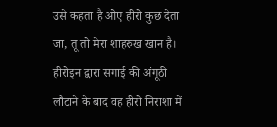उसे कहता है ओए हीरो कुछ देता जा, तू तो मेरा शाहरुख खान है। हीरोइन द्वारा सगाई की अंगूठी लौटाने के बाद वह हीरो निराशा में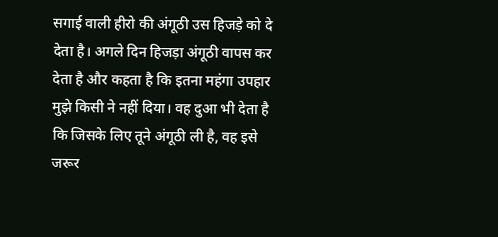सगाई वाली हीरो की अंगूठी उस हिजड़े को दे देता है। अगले दिन हिजड़ा अंगूठी वापस कर देता है और कहता है कि इतना महंगा उपहार मुझे किसी ने नहीं दिया। वह दुआ भी देता है कि जिसके लिए तूने अंगूठी ली है, वह इसे जरूर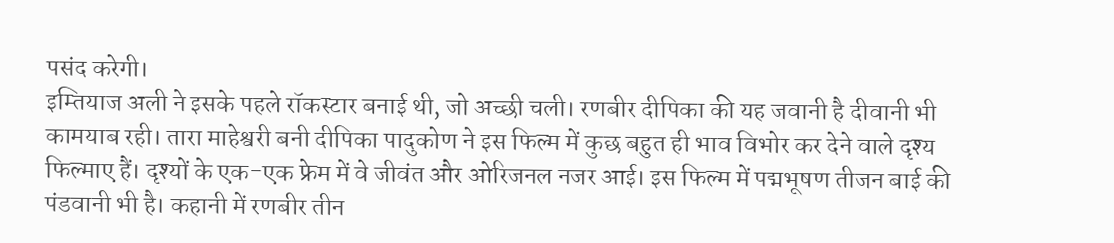पसंद करेगी।
इम्तियाज अली ने इसके पहले रॉकस्टार बनाई थी, जो अच्छी चली। रणबीर दीपिका की यह जवानी है दीवानी भी कामयाब रही। तारा माहेश्वरी बनी दीपिका पादुकोण ने इस फिल्म में कुछ बहुत ही भाव विभोर कर देने वाले दृश्य फिल्माए हैं। दृश्यों के एक-एक फ्रेम में वे जीवंत और ओरिजनल नजर आई। इस फिल्म में पद्मभूषण तीजन बाई की पंडवानी भी है। कहानी में रणबीर तीन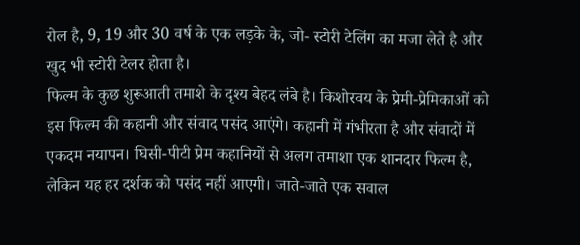रोल है, 9, 19 और 30 वर्ष के एक लड़के के, जो- स्टोरी टेलिंग का मजा लेते है और खुद भी स्टोरी टेलर होता है।
फिल्म के कुछ शुरूआती तमाशे के दृश्य बेहद लंबे है। किशोरवय के प्रेमी-प्रेमिकाओं को इस फिल्म की कहानी और संवाद पसंद आएंगे। कहानी में गंभीरता है और संवादों में एकदम नयापन। घिसी-पीटी प्रेम कहानियों से अलग तमाशा एक शानदार फिल्म है, लेकिन यह हर दर्शक को पसंद नहीं आएगी। जाते-जाते एक सवाल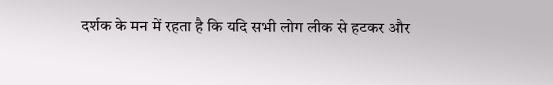दर्शक के मन में रहता है कि यदि सभी लोग लीक से हटकर और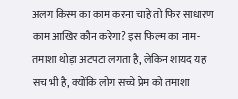अलग किस्म का काम करना चाहे तो फिर साधारण काम आखिर कौन करेगा? इस फिल्म का नाम- तमाशा थोड़ा अटपटा लगता है, लेकिन शायद यह सच भी है, क्योंकि लोग सच्चे प्रेम को तमाशा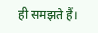ही समझते हैं।